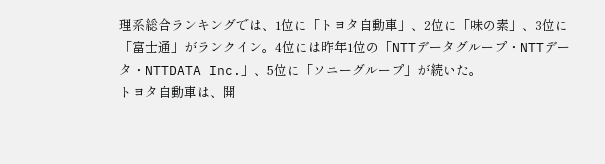理系総合ランキングでは、1位に「トヨタ自動車」、2位に「味の素」、3位に「富士通」がランクイン。4位には昨年1位の「NTTデータグループ・NTTデータ・NTTDATA Inc.」、5位に「ソニーグループ」が続いた。
トヨタ自動車は、開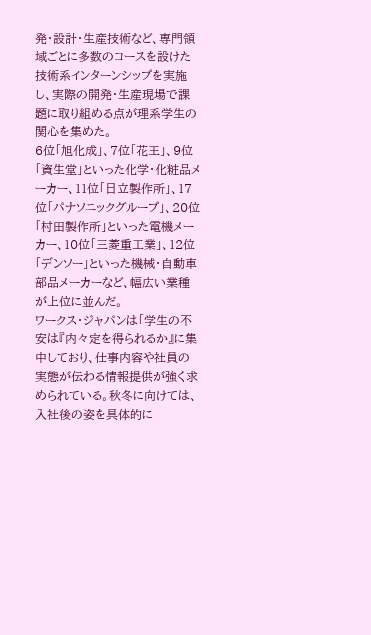発・設計・生産技術など、専門領域ごとに多数のコースを設けた技術系インターンシップを実施し、実際の開発・生産現場で課題に取り組める点が理系学生の関心を集めた。
6位「旭化成」、7位「花王」、9位「資生堂」といった化学・化粧品メーカー、11位「日立製作所」、17位「パナソニックグループ」、20位「村田製作所」といった電機メーカー、10位「三菱重工業」、12位「デンソー」といった機械・自動車部品メーカーなど、幅広い業種が上位に並んだ。
ワークス・ジャパンは「学生の不安は『内々定を得られるか』に集中しており、仕事内容や社員の実態が伝わる情報提供が強く求められている。秋冬に向けては、入社後の姿を具体的に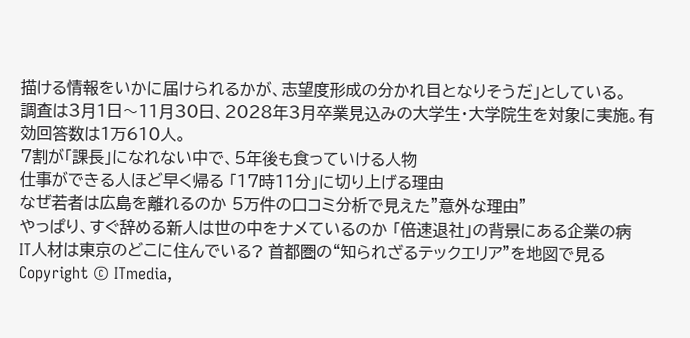描ける情報をいかに届けられるかが、志望度形成の分かれ目となりそうだ」としている。
調査は3月1日〜11月30日、2028年3月卒業見込みの大学生・大学院生を対象に実施。有効回答数は1万610人。
7割が「課長」になれない中で、5年後も食っていける人物
仕事ができる人ほど早く帰る 「17時11分」に切り上げる理由
なぜ若者は広島を離れるのか 5万件の口コミ分析で見えた"意外な理由"
やっぱり、すぐ辞める新人は世の中をナメているのか 「倍速退社」の背景にある企業の病
IT人材は東京のどこに住んでいる? 首都圏の“知られざるテックエリア”を地図で見るCopyright © ITmedia,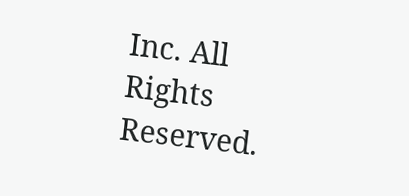Inc. All Rights Reserved.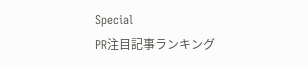Special
PR注目記事ランキング